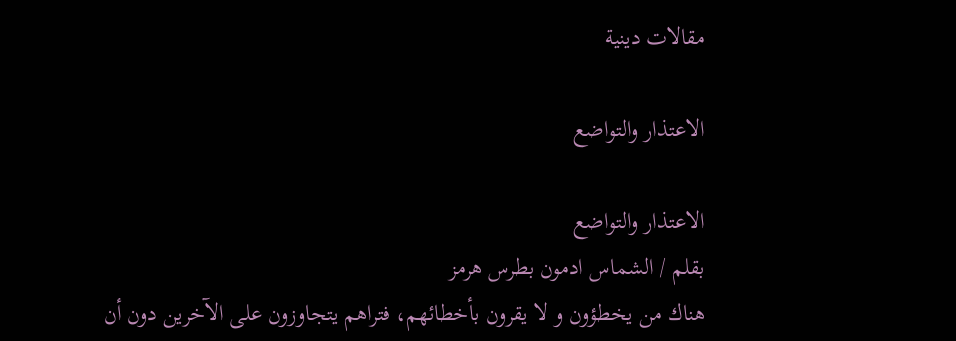مقالات دينية

الاعتذار والتواضع

الاعتذار والتواضع
بقلم / الشماس ادمون بطرس هرمز
هناك من يخطؤون و لا يقرون بأخطائهم، فتراهم يتجاوزون على الآخرين دون أن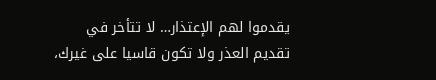يقدموا لهم الإعتذار… لا تتأخر في تقديم العذر ولا تكون قاسيا على غيرك،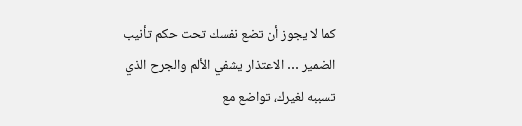كما لا يجوز أن تضع نفسك تحت حكم تأنيب الضمير … الاعتذار يشفي الألم والجرح الذي تسببه لغيرك، تواضع مع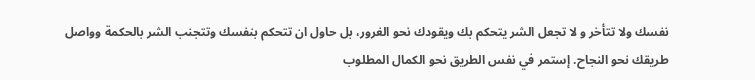نفسك ولا تتأخر و لا تجعل الشر يتحكم بك ويقودك نحو الغرور، بل حاول ان تتحكم بنفسك وتتجنب الشر بالحكمة وواصل طريقك نحو النجاح. إستمر في نفس الطريق نحو الكمال المطلوب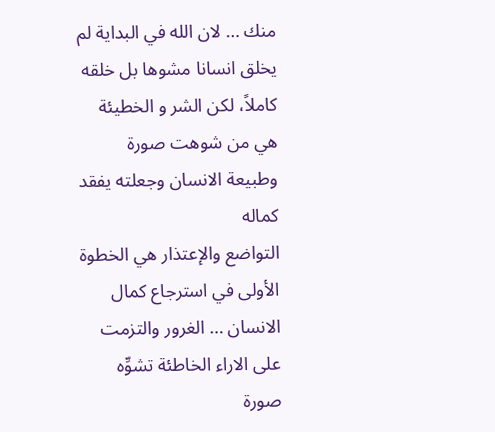منك … لان الله في البداية لم يخلق انسانا مشوها بل خلقه كاملاً، لكن الشر و الخطيئة هي من شوهت صورة وطبيعة الانسان وجعلته يفقد كماله
التواضع والإعتذار هي الخطوة الأولى في استرجاع كمال الانسان … الغرور والتزمت على الاراء الخاطئة تشوِّه صورة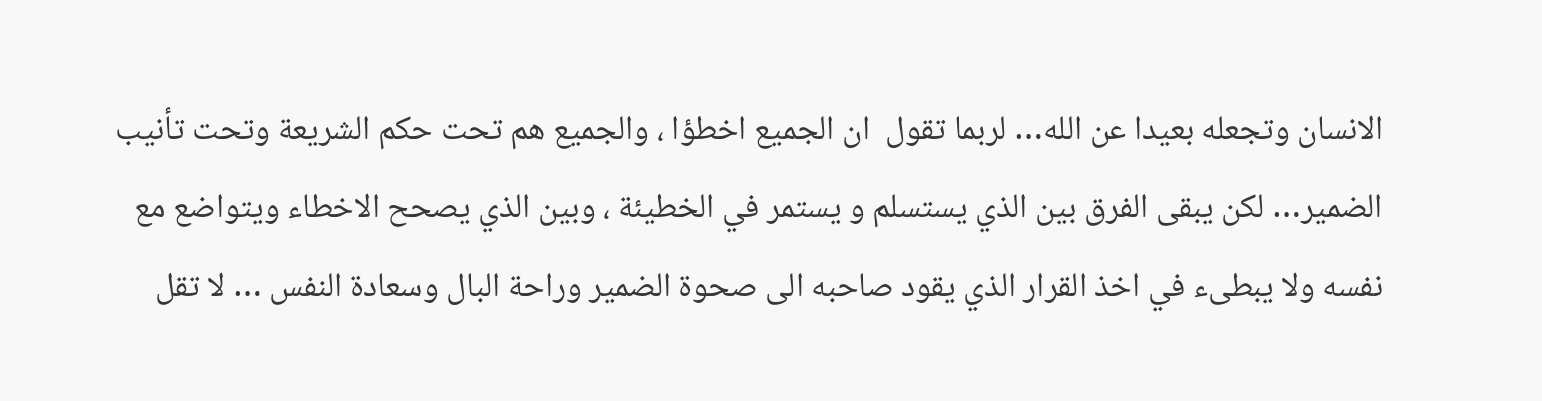الانسان وتجعله بعيدا عن الله… لربما تقول  ان الجميع اخطؤا ، والجميع هم تحت حكم الشريعة وتحت تأنيب الضمير… لكن يبقى الفرق بين الذي يستسلم و يستمر في الخطيئة ، وبين الذي يصحح الاخطاء ويتواضع مع نفسه ولا يبطىء في اخذ القرار الذي يقود صاحبه الى صحوة الضمير وراحة البال وسعادة النفس … لا تقل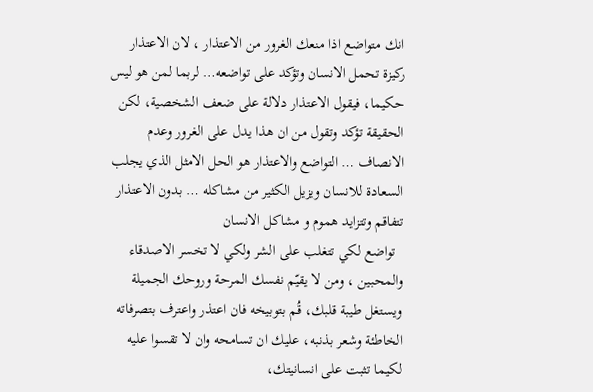انك متواضع اذا منعك الغرور من الاعتذار ، لان الاعتذار ركيزة تحمل الانسان وتؤكد على تواضعه… لربما لمن هو ليس حكيما، فيقول الاعتذار دلالة على ضعف الشخصية، لكن الحقيقة تؤكد وتقول من ان هذا يدل على الغرور وعدم الانصاف … التواضع والاعتذار هو الحل الامثل الذي يجلب السعادة للانسان ويزيل الكثير من مشاكله … بدون الاعتذار تتفاقم وتتزايد هموم و مشاكل الانسان
  تواضع لكي تتغلب على الشر ولكي لا تخسر الاصدقاء والمحبين ، ومن لا يقيّم نفسك المرحة وروحك الجميلة ويستغل طيبة قلبك، قُم بتوبيخه فان اعتذر واعترف بتصرفاته الخاطئة وشعر بذنبه، عليك ان تسامحه وان لا تقسوا عليه لكيما تثبت على انسانيتك،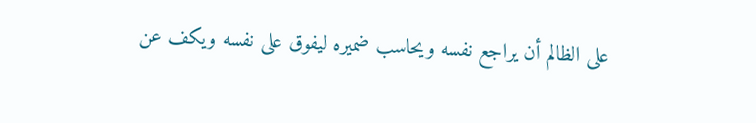على الظالم أن يراجع نفسه ويحاسب ضميره ليفوق على نفسه ويكف عن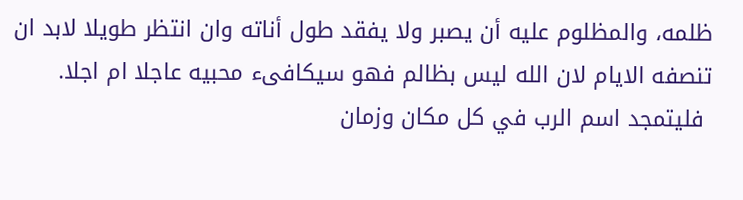ظلمه، والمظلوم عليه أن يصبر ولا يفقد طول أناته وان انتظر طويلا لابد ان تنصفه الايام لان الله ليس بظالم فهو سيكافىء محبيه عاجلا ام اجلا.
 فليتمجد اسم الرب في كل مكان وزمان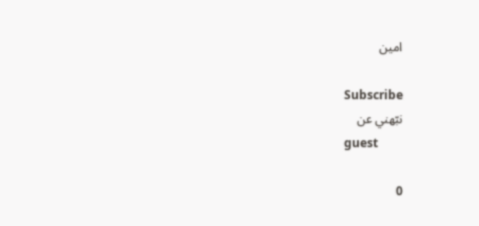امين

Subscribe
نبّهني عن
guest

0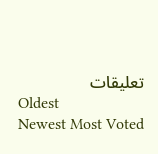تعليقات
Oldest
Newest Most Voted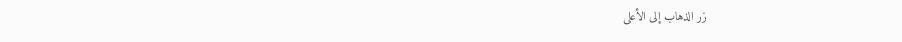زر الذهاب إلى الأعلى